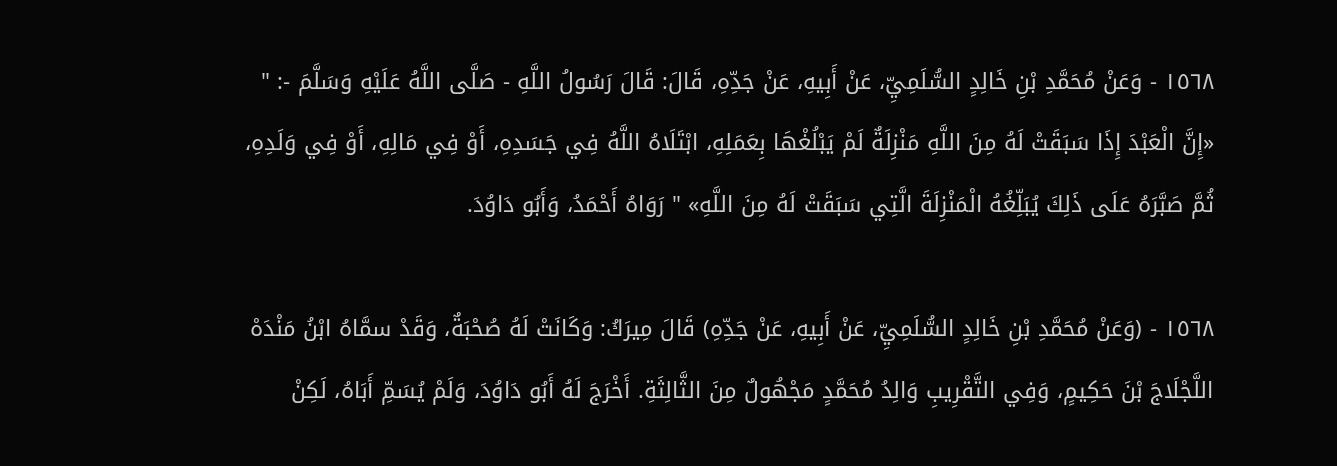١٥٦٨ - وَعَنْ مُحَمَّدِ بْنِ خَالِدٍ السُّلَمِيِّ، عَنْ أَبِيهِ، عَنْ جَدِّهِ، قَالَ: قَالَ رَسُولُ اللَّهِ - صَلَّى اللَّهُ عَلَيْهِ وَسَلَّمَ -: " «إِنَّ الْعَبْدَ إِذَا سَبَقَتْ لَهُ مِنَ اللَّهِ مَنْزِلَةٌ لَمْ يَبْلُغْهَا بِعَمَلِهِ، ابْتَلَاهُ اللَّهُ فِي جَسَدِهِ، أَوْ فِي مَالِهِ، أَوْ فِي وَلَدِهِ، ثُمَّ صَبَّرَهُ عَلَى ذَلِكَ يُبَلِّغُهُ الْمَنْزِلَةَ الَّتِي سَبَقَتْ لَهُ مِنَ اللَّهِ» " رَوَاهُ أَحْمَدُ، وَأَبُو دَاوُدَ.

١٥٦٨ - (وَعَنْ مُحَمَّدِ بْنِ خَالِدٍ السُّلَمِيِّ، عَنْ أَبِيهِ، عَنْ جَدِّهِ) قَالَ مِيرَكُ: وَكَانَتْ لَهُ صُحْبَةٌ، وَقَدْ سمَّاهُ ابْنُ مَنْدَهْ اللَّجْلَاجَ بْنَ حَكِيمٍ، وَفِي التَّقْرِيبِ وَالِدُ مُحَمَّدٍ مَجْهُولٌ مِنَ الثَّالِثَةِ. أَخْرَجَ لَهُ أَبُو دَاوُدَ، وَلَمْ يُسَمِّ أَبَاهُ، لَكِنْ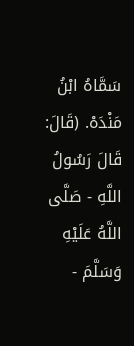سَمَّاهُ ابْنُ مَنْدَهْ. (قَالَ: قَالَ رَسُولُ اللَّهِ - صَلَّى اللَّهُ عَلَيْهِ وَسَلَّمَ -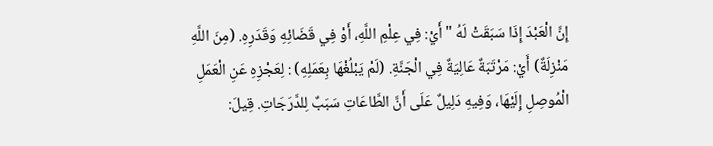إِنَّ الْعَبْدَ إِذَا سَبَقَتْ لَهُ " أَيْ: فِي عِلْمِ اللَّهِ، أَوْ فِي قَضَائِهِ وَقَدَرِهِ. (مِنَ اللَّهِ مَنْزِلَةٌ) أَيْ: مَرْتَبَةٌ عَالِيَةٌ فِي الْجَنَّةِ. (لَمْ يَبْلُغْهَا بِعَمَلِهِ) : لِعَجْزِهِ عَنِ الْعَمَلِ الْمُوصِلِ إِلَيْهَا، وَفِيهِ دَلِيلٌ عَلَى أَنَّ الطَّاعَاتِ سَبَبٌ لِلدَّرَجَاتِ. قِيلَ: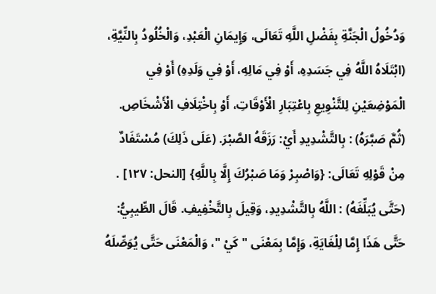وَدُخُولُ الْجَنَّةِ بِفَضْلِ اللَّهِ تَعَالَى، وَإِيمَانِ الْعَبْدِ، وَالْخُلُودُ بِالنِّيَّةِ، (ابْتَلَاهُ اللَّهُ فِي جَسَدِهِ، أَوْ فِي مَالِهِ، أَوْ فِي وَلَدِهِ) أَوْ فِي الْمَوْضِعَيْنِ لِلتَّنْوِيعِ بِاعْتِبَارِ الْأَوْقَاتِ، أَوْ بِاخْتِلَافِ الْأَشْخَاصِ. (ثُمَّ صَبَّرَهُ) : بِالتَّشْدِيدِ أَيْ: رَزَقَهُ الصَّبْرَ. (عَلَى ذَلِكَ) مُسْتَفَادٌ مِنْ قَوْلِهِ تَعَالَى: {وَاصْبِرْ وَمَا صَبْرُكَ إِلَّا بِاللَّهِ} [النحل: ١٢٧] . (حَتَّى يُبَلِّغَهُ) : اللَّهُ بِالتَّشْدِيدِ، وَقِيلَ بِالتَّخْفِيفِ. قَالَ الطِّيبِيُّ: حَتَّى هَذَا إِمَّا لِلْغَايَةِ، وَإِمَّا بِمَعْنَى " كَيْ "، وَالْمَعْنَى حَتَّى يُوَصِّلَهُ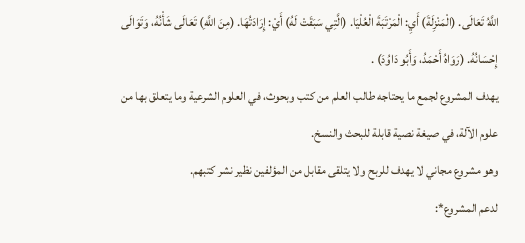اللَّهُ تَعَالَى. (الْمَنْزِلَةَ) أَيِ: الْمَرْتَبَةَ الْعُلْيَا. (الَّتِي سَبَقَتْ لَهُ) أَيْ: إِرَادَتُهَا. (مِنَ اللَّهِ) تَعَالَى شَأْنُهُ، وَتَوَالَى إِحْسَانُهُ. (رَوَاهُ أَحْمَدُ، وَأَبُو دَاوُدَ) .
يهدف المشروع لجمع ما يحتاجه طالب العلم من كتب وبحوث، في العلوم الشرعية وما يتعلق بها من علوم الآلة، في صيغة نصية قابلة للبحث والنسخ.
وهو مشروع مجاني لا يهدف للربح ولا يتلقى مقابل من المؤلفين نظير نشر كتبهم.
لدعم المشروع*: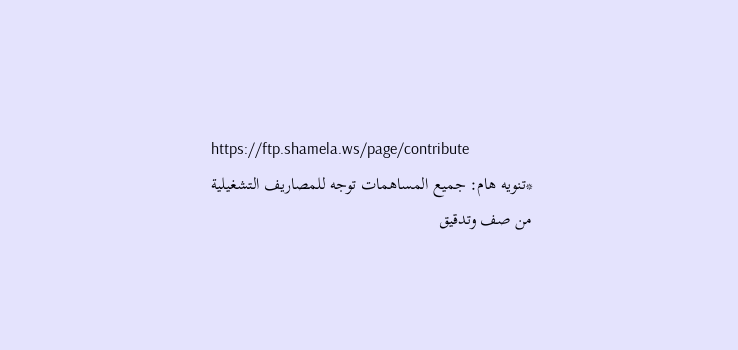https://ftp.shamela.ws/page/contribute
*تنويه هام: جميع المساهمات توجه للمصاريف التشغيلية من صف وتدقيق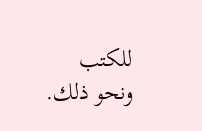للكتب ونحو ذلك.